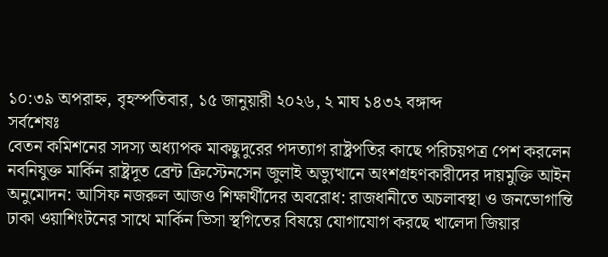১০:৩৯ অপরাহ্ন, বৃহস্পতিবার, ১৫ জানুয়ারী ২০২৬, ২ মাঘ ১৪৩২ বঙ্গাব্দ
সর্বশেষঃ
বেতন কমিশনের সদস্য অধ্যাপক মাকছুদুরের পদত্যাগ রাষ্ট্রপতির কাছে পরিচয়পত্র পেশ করলেন নবনিযুক্ত মার্কিন রাষ্ট্রদূত ব্রেন্ট ক্রিস্টেনসেন জুলাই অভ্যুত্থানে অংশগ্রহণকারীদের দায়মুক্তি আইন অনুমোদন: আসিফ নজরুল আজও শিক্ষার্থীদের অবরোধ: রাজধানীতে অচলাবস্থা ও জনভোগান্তি ঢাকা ওয়াশিংটনের সাথে মার্কিন ভিসা স্থগিতের বিষয়ে যোগাযোগ করছে খালেদা জিয়ার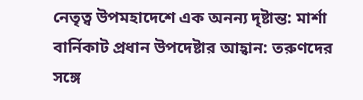নেতৃত্ব উপমহাদেশে এক অনন্য দৃষ্টান্ত: মার্শা বার্নিকাট প্রধান উপদেষ্টার আহ্বান: তরুণদের সঙ্গে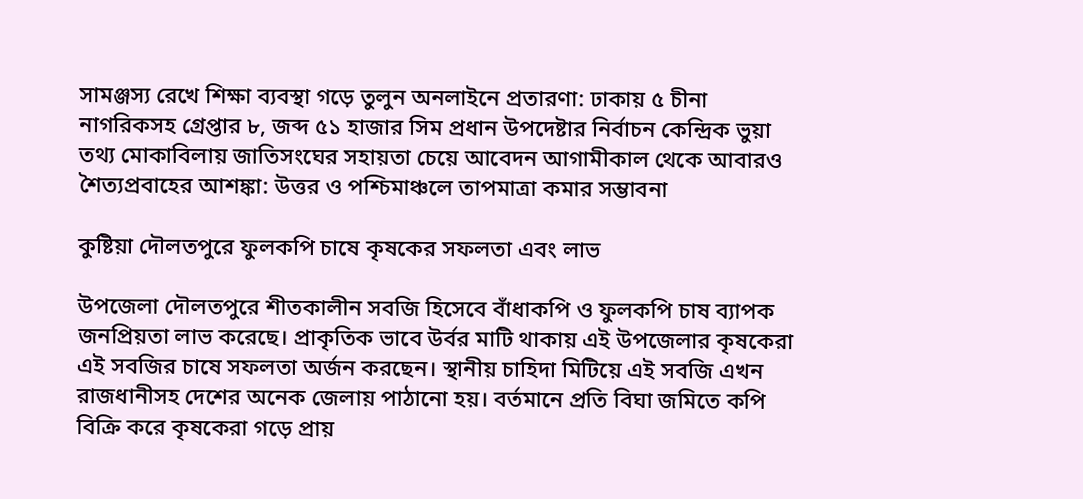সামঞ্জস্য রেখে শিক্ষা ব্যবস্থা গড়ে তুলুন অনলাইনে প্রতারণা: ঢাকায় ৫ চীনা নাগরিকসহ গ্রেপ্তার ৮, জব্দ ৫১ হাজার সিম প্রধান উপদেষ্টার নির্বাচন কেন্দ্রিক ভুয়া তথ্য মোকাবিলায় জাতিসংঘের সহায়তা চেয়ে আবেদন আগামীকাল থেকে আবারও শৈত্যপ্রবাহের আশঙ্কা: উত্তর ও পশ্চিমাঞ্চলে তাপমাত্রা কমার সম্ভাবনা

কুষ্টিয়া দৌলতপুরে ফুলকপি চাষে কৃষকের সফলতা এবং লাভ

উপজেলা দৌলতপুরে শীতকালীন সবজি হিসেবে বাঁধাকপি ও ফুলকপি চাষ ব্যাপক জনপ্রিয়তা লাভ করেছে। প্রাকৃতিক ভাবে উর্বর মাটি থাকায় এই উপজেলার কৃষকেরা এই সবজির চাষে সফলতা অর্জন করছেন। স্থানীয় চাহিদা মিটিয়ে এই সবজি এখন রাজধানীসহ দেশের অনেক জেলায় পাঠানো হয়। বর্তমানে প্রতি বিঘা জমিতে কপি বিক্রি করে কৃষকেরা গড়ে প্রায়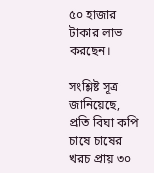৫০ হাজার টাকার লাভ করছেন।

সংশ্লিষ্ট সূত্র জানিয়েছে, প্রতি বিঘা কপি চাষে চাষের খরচ প্রায় ৩০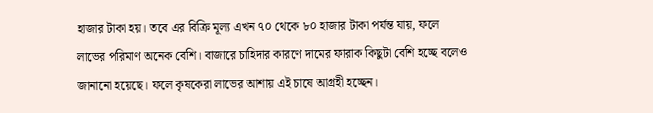হাজার টাকা হয়। তবে এর বিক্রি মূল্য এখন ৭০ থেকে ৮০ হাজার টাকা পর্যন্ত যায়, ফলে লাভের পরিমাণ অনেক বেশি। বাজারে চাহিদার কারণে দামের ফারাক কিছুটা বেশি হচ্ছে বলেও জানানো হয়েছে। ফলে কৃষকেরা লাভের আশায় এই চাষে আগ্রহী হচ্ছেন।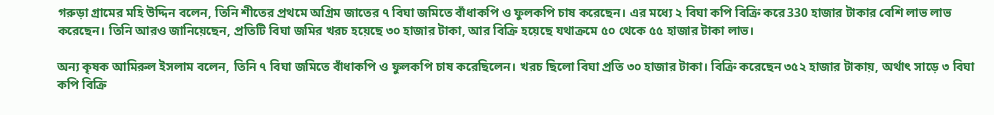গরুড়া গ্রামের মহি উদ্দিন বলেন, তিনি শীতের প্রথমে অগ্রিম জাতের ৭ বিঘা জমিতে বাঁধাকপি ও ফুলকপি চাষ করেছেন। এর মধ্যে ২ বিঘা কপি বিক্রি করে330 হাজার টাকার বেশি লাভ লাভ করেছেন। তিনি আরও জানিয়েছেন, প্রতিটি বিঘা জমির খরচ হয়েছে ৩০ হাজার টাকা, আর বিক্রি হয়েছে যথাক্রমে ৫০ থেকে ৫৫ হাজার টাকা লাভ।

অন্য কৃষক আমিরুল ইসলাম বলেন, তিনি ৭ বিঘা জমিতে বাঁধাকপি ও ফুলকপি চাষ করেছিলেন। খরচ ছিলো বিঘা প্রতি ৩০ হাজার টাকা। বিক্রি করেছেন ৩৫২ হাজার টাকায়, অর্থাৎ সাড়ে ৩ বিঘা কপি বিক্রি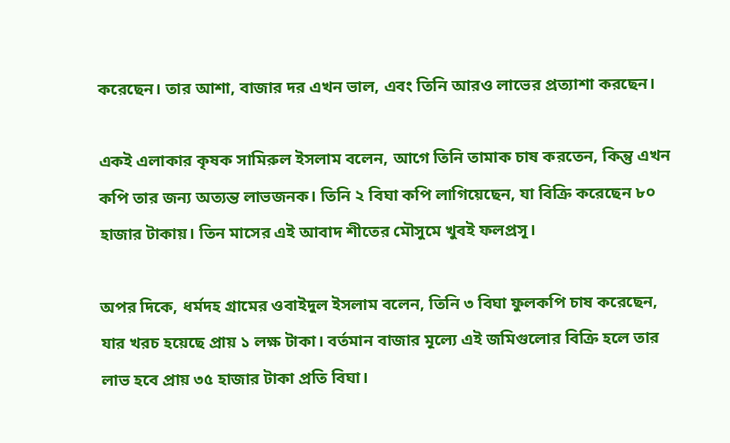করেছেন। তার আশা, বাজার দর এখন ভাল, এবং তিনি আরও লাভের প্রত্যাশা করছেন।

একই এলাকার কৃষক সামিরুল ইসলাম বলেন, আগে তিনি তামাক চাষ করতেন, কিন্তু এখন কপি তার জন্য অত্যন্ত লাভজনক। তিনি ২ বিঘা কপি লাগিয়েছেন, যা বিক্রি করেছেন ৮০ হাজার টাকায়। তিন মাসের এই আবাদ শীতের মৌসুমে খুবই ফলপ্রসূ।

অপর দিকে, ধর্মদহ গ্রামের ওবাইদুল ইসলাম বলেন, তিনি ৩ বিঘা ফুলকপি চাষ করেছেন, যার খরচ হয়েছে প্রায় ১ লক্ষ টাকা। বর্তমান বাজার মূল্যে এই জমিগুলোর বিক্রি হলে তার লাভ হবে প্রায় ৩৫ হাজার টাকা প্রতি বিঘা।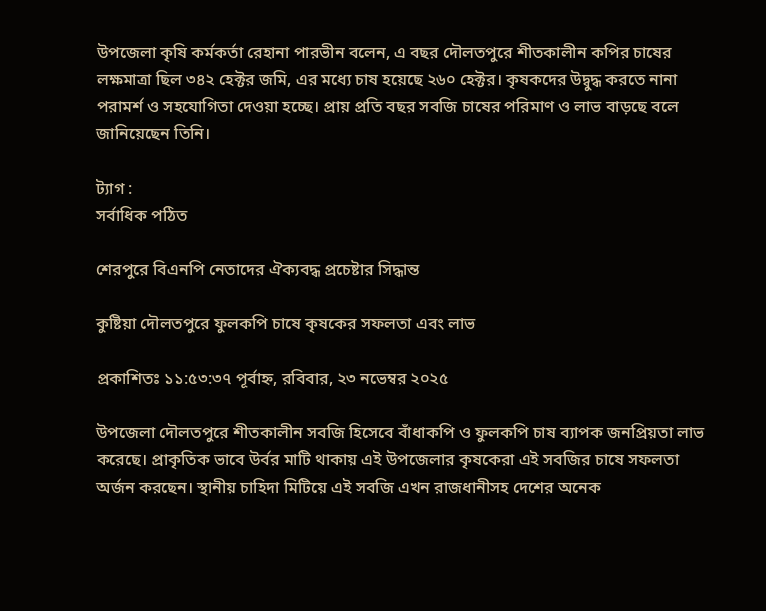উপজেলা কৃষি কর্মকর্তা রেহানা পারভীন বলেন, এ বছর দৌলতপুরে শীতকালীন কপির চাষের লক্ষমাত্রা ছিল ৩৪২ হেক্টর জমি, এর মধ্যে চাষ হয়েছে ২৬০ হেক্টর। কৃষকদের উদ্বুদ্ধ করতে নানা পরামর্শ ও সহযোগিতা দেওয়া হচ্ছে। প্রায় প্রতি বছর সবজি চাষের পরিমাণ ও লাভ বাড়ছে বলে জানিয়েছেন তিনি।

ট্যাগ :
সর্বাধিক পঠিত

শেরপুরে বিএনপি নেতাদের ঐক্যবদ্ধ প্রচেষ্টার সিদ্ধান্ত

কুষ্টিয়া দৌলতপুরে ফুলকপি চাষে কৃষকের সফলতা এবং লাভ

প্রকাশিতঃ ১১:৫৩:৩৭ পূর্বাহ্ন, রবিবার, ২৩ নভেম্বর ২০২৫

উপজেলা দৌলতপুরে শীতকালীন সবজি হিসেবে বাঁধাকপি ও ফুলকপি চাষ ব্যাপক জনপ্রিয়তা লাভ করেছে। প্রাকৃতিক ভাবে উর্বর মাটি থাকায় এই উপজেলার কৃষকেরা এই সবজির চাষে সফলতা অর্জন করছেন। স্থানীয় চাহিদা মিটিয়ে এই সবজি এখন রাজধানীসহ দেশের অনেক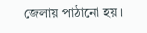জেলায় পাঠানো হয়।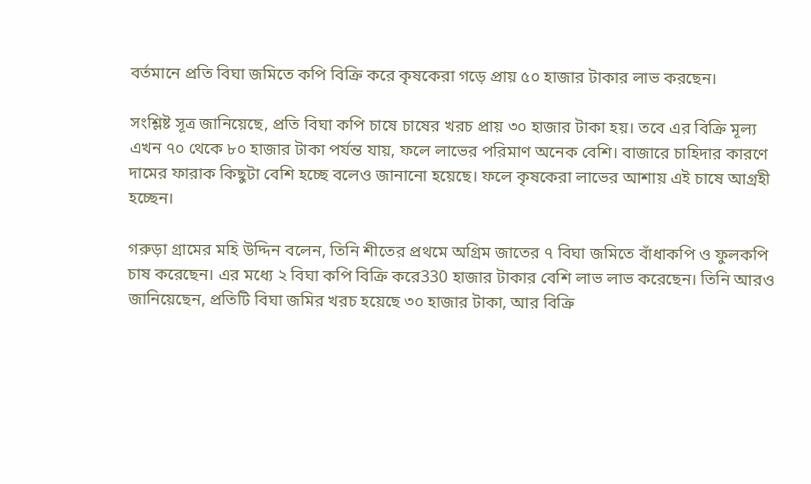বর্তমানে প্রতি বিঘা জমিতে কপি বিক্রি করে কৃষকেরা গড়ে প্রায় ৫০ হাজার টাকার লাভ করছেন।

সংশ্লিষ্ট সূত্র জানিয়েছে, প্রতি বিঘা কপি চাষে চাষের খরচ প্রায় ৩০ হাজার টাকা হয়। তবে এর বিক্রি মূল্য এখন ৭০ থেকে ৮০ হাজার টাকা পর্যন্ত যায়, ফলে লাভের পরিমাণ অনেক বেশি। বাজারে চাহিদার কারণে দামের ফারাক কিছুটা বেশি হচ্ছে বলেও জানানো হয়েছে। ফলে কৃষকেরা লাভের আশায় এই চাষে আগ্রহী হচ্ছেন।

গরুড়া গ্রামের মহি উদ্দিন বলেন, তিনি শীতের প্রথমে অগ্রিম জাতের ৭ বিঘা জমিতে বাঁধাকপি ও ফুলকপি চাষ করেছেন। এর মধ্যে ২ বিঘা কপি বিক্রি করে330 হাজার টাকার বেশি লাভ লাভ করেছেন। তিনি আরও জানিয়েছেন, প্রতিটি বিঘা জমির খরচ হয়েছে ৩০ হাজার টাকা, আর বিক্রি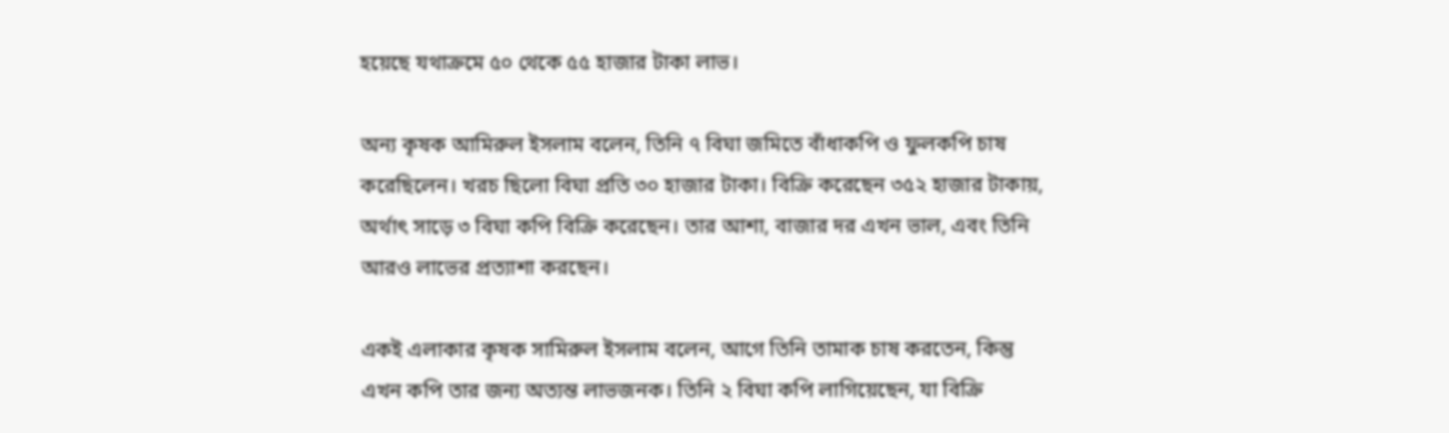হয়েছে যথাক্রমে ৫০ থেকে ৫৫ হাজার টাকা লাভ।

অন্য কৃষক আমিরুল ইসলাম বলেন, তিনি ৭ বিঘা জমিতে বাঁধাকপি ও ফুলকপি চাষ করেছিলেন। খরচ ছিলো বিঘা প্রতি ৩০ হাজার টাকা। বিক্রি করেছেন ৩৫২ হাজার টাকায়, অর্থাৎ সাড়ে ৩ বিঘা কপি বিক্রি করেছেন। তার আশা, বাজার দর এখন ভাল, এবং তিনি আরও লাভের প্রত্যাশা করছেন।

একই এলাকার কৃষক সামিরুল ইসলাম বলেন, আগে তিনি তামাক চাষ করতেন, কিন্তু এখন কপি তার জন্য অত্যন্ত লাভজনক। তিনি ২ বিঘা কপি লাগিয়েছেন, যা বিক্রি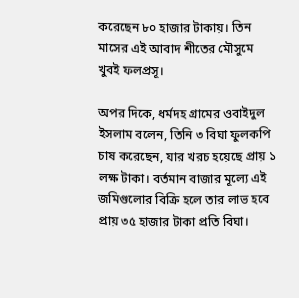করেছেন ৮০ হাজার টাকায়। তিন মাসের এই আবাদ শীতের মৌসুমে খুবই ফলপ্রসূ।

অপর দিকে, ধর্মদহ গ্রামের ওবাইদুল ইসলাম বলেন, তিনি ৩ বিঘা ফুলকপি চাষ করেছেন, যার খরচ হয়েছে প্রায় ১ লক্ষ টাকা। বর্তমান বাজার মূল্যে এই জমিগুলোর বিক্রি হলে তার লাভ হবে প্রায় ৩৫ হাজার টাকা প্রতি বিঘা।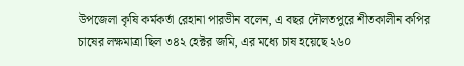উপজেলা কৃষি কর্মকর্তা রেহানা পারভীন বলেন, এ বছর দৌলতপুরে শীতকালীন কপির চাষের লক্ষমাত্রা ছিল ৩৪২ হেক্টর জমি, এর মধ্যে চাষ হয়েছে ২৬০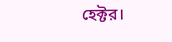হেক্টর।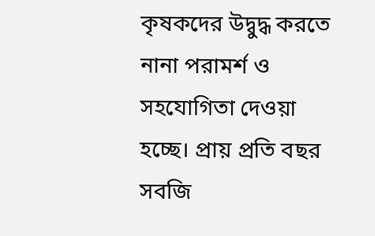কৃষকদের উদ্বুদ্ধ করতে নানা পরামর্শ ও সহযোগিতা দেওয়া হচ্ছে। প্রায় প্রতি বছর সবজি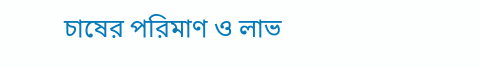চাষের পরিমাণ ও লাভ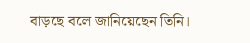বাড়ছে বলে জানিয়েছেন তিনি।